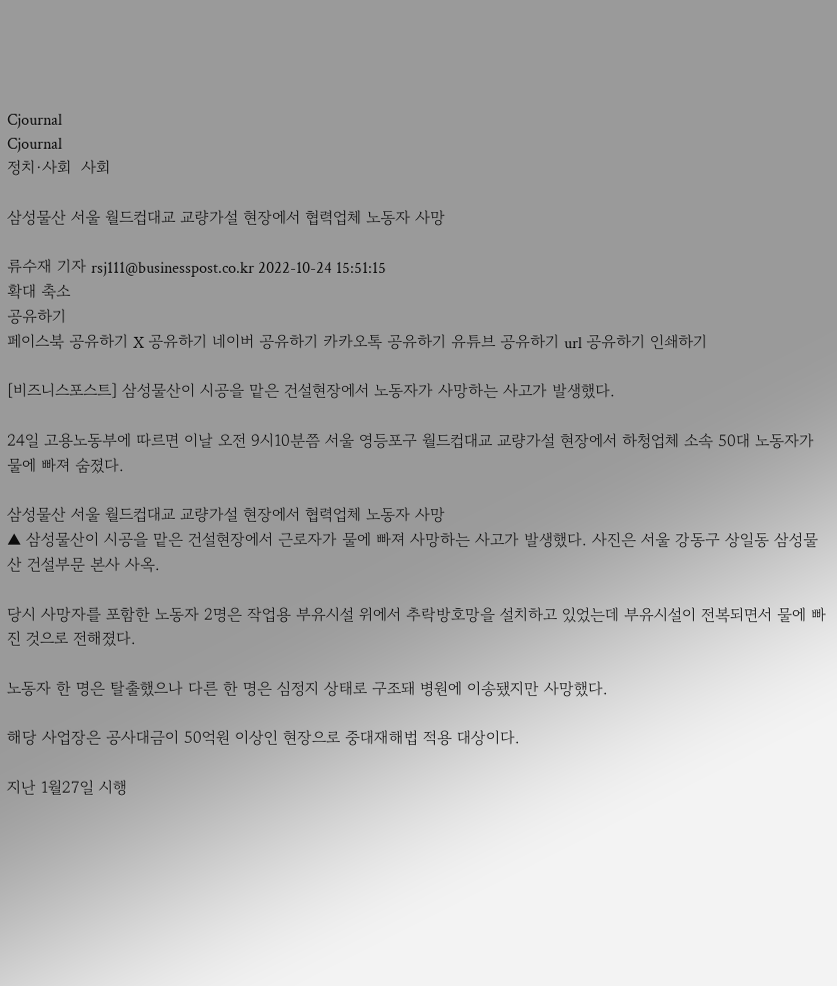Cjournal
Cjournal
정치·사회  사회

삼성물산 서울 월드컵대교 교량가설 현장에서 협력업체 노동자 사망

류수재 기자 rsj111@businesspost.co.kr 2022-10-24 15:51:15
확대 축소
공유하기
페이스북 공유하기 X 공유하기 네이버 공유하기 카카오톡 공유하기 유튜브 공유하기 url 공유하기 인쇄하기

[비즈니스포스트] 삼성물산이 시공을 맡은 건설현장에서 노동자가 사망하는 사고가 발생했다.

24일 고용노동부에 따르면 이날 오전 9시10분쯤 서울 영등포구 월드컵대교 교량가설 현장에서 하청업체 소속 50대 노동자가 물에 빠져 숨졌다.

삼성물산 서울 월드컵대교 교량가설 현장에서 협력업체 노동자 사망
▲ 삼성물산이 시공을 맡은 건설현장에서 근로자가 물에 빠져 사망하는 사고가 발생했다. 사진은 서울 강동구 상일동 삼성물산 건설부문 본사 사옥.

당시 사망자를 포함한 노동자 2명은 작업용 부유시설 위에서 추락방호망을 설치하고 있었는데 부유시설이 전복되면서 물에 빠진 것으로 전해졌다.

노동자 한 명은 탈출했으나 다른 한 명은 심정지 상태로 구조돼 병원에 이송됐지만 사망했다.

해당 사업장은 공사대금이 50억원 이상인 현장으로 중대재해법 적용 대상이다.

지난 1월27일 시행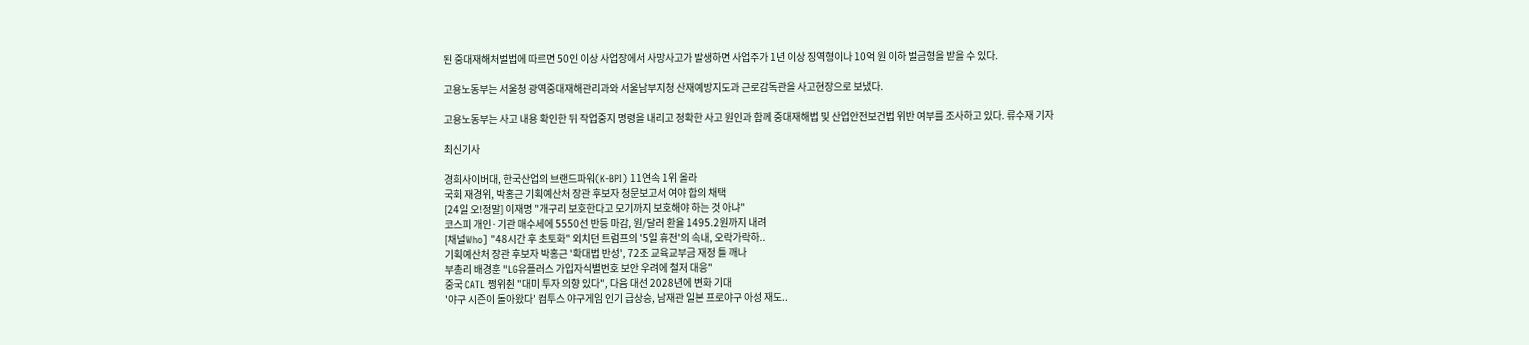된 중대재해처벌법에 따르면 50인 이상 사업장에서 사망사고가 발생하면 사업주가 1년 이상 징역형이나 10억 원 이하 벌금형을 받을 수 있다.

고용노동부는 서울청 광역중대재해관리과와 서울남부지청 산재예방지도과 근로감독관을 사고현장으로 보냈다.

고용노동부는 사고 내용 확인한 뒤 작업중지 명령을 내리고 정확한 사고 원인과 함께 중대재해법 및 산업안전보건법 위반 여부를 조사하고 있다. 류수재 기자

최신기사

경희사이버대, 한국산업의 브랜드파워(K-BPI) 11연속 1위 올라
국회 재경위, 박홍근 기획예산처 장관 후보자 청문보고서 여야 합의 채택
[24일 오!정말] 이재명 "개구리 보호한다고 모기까지 보호해야 하는 것 아냐"
코스피 개인·기관 매수세에 5550선 반등 마감, 원/달러 환율 1495.2원까지 내려
[채널Who] "48시간 후 초토화" 외치던 트럼프의 '5일 휴전'의 속내, 오락가락하..
기획예산처 장관 후보자 박홍근 '확대법 반성', 72조 교육교부금 재정 틀 깨나
부총리 배경훈 "LG유플러스 가입자식별번호 보안 우려에 철저 대응"
중국 CATL 쩡위췬 "대미 투자 의향 있다", 다음 대선 2028년에 변화 기대
'야구 시즌이 돌아왔다' 컴투스 야구게임 인기 급상승, 남재관 일본 프로야구 아성 재도..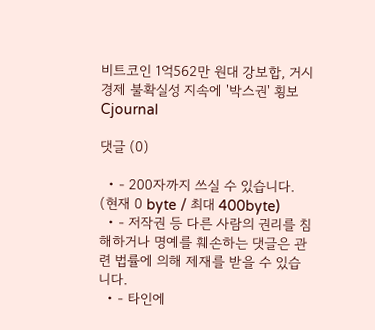비트코인 1억562만 원대 강보합, 거시경제 불확실성 지속에 '박스권' 횡보
Cjournal

댓글 (0)

  • - 200자까지 쓰실 수 있습니다. (현재 0 byte / 최대 400byte)
  • - 저작권 등 다른 사람의 권리를 침해하거나 명예를 훼손하는 댓글은 관련 법률에 의해 제재를 받을 수 있습니다.
  • - 타인에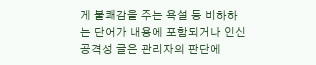게 불쾌감을 주는 욕설 등 비하하는 단어가 내용에 포함되거나 인신공격성 글은 관리자의 판단에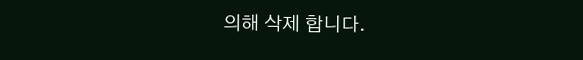의해 삭제 합니다.